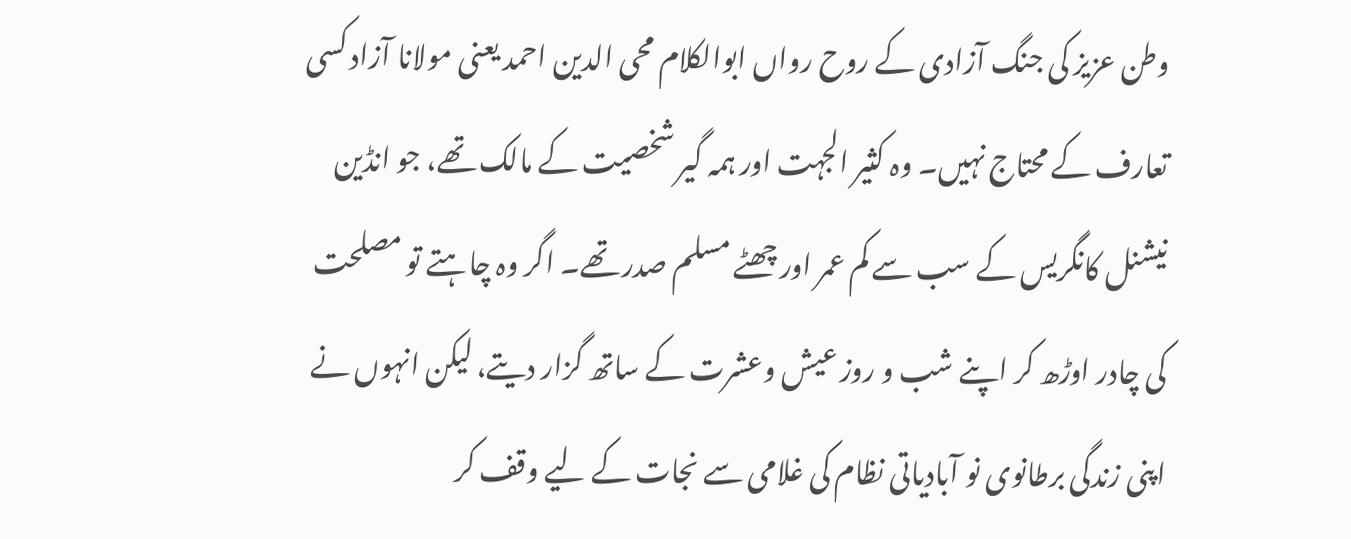وطن عزیز کی جنگ آزادی کے روح رواں ابوالکلام محی الدین احمد یعنی مولانا آزاد کسی تعارف کے محتاج نہیں۔ وہ کثیر الجہت اور ہمہ گیر شخصیت کے مالک تھے، جو انڈین نیشنل کانگریس کے سب سے کم عمر اور چھٹے مسلم صدر تھے۔ اگر وہ چاہتے تو مصلحت کی چادر اوڑھ کر اپنے شب و روز عیش وعشرت کے ساتھ گزار دیتے، لیکن انہوں نے اپنی زندگی برطانوی نو آبادیاتی نظام کی غلامی سے نجات کے لیے وقف کر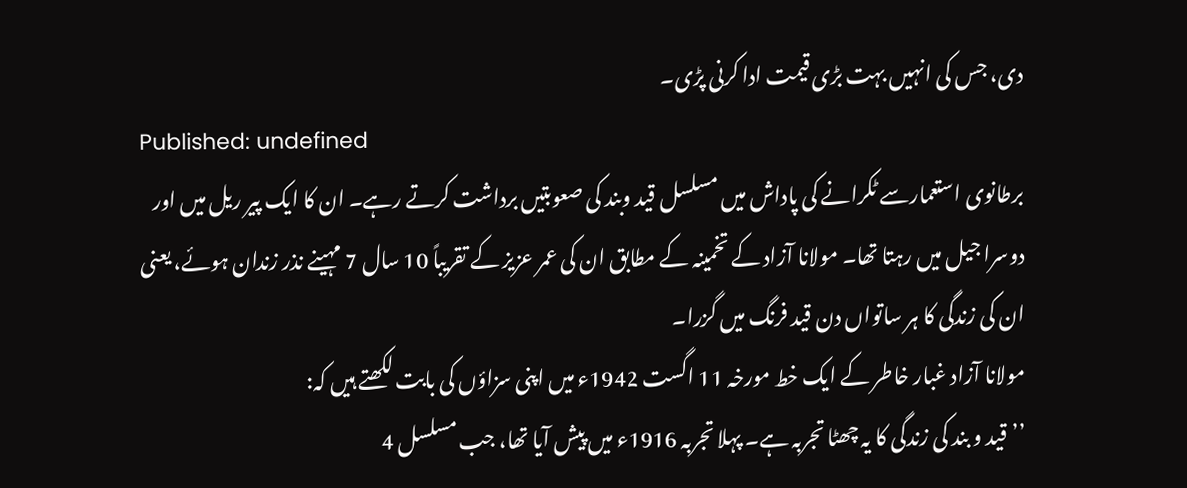دی، جس کی انہیں بہت بڑی قیمت ادا کرنی پڑی۔
Published: undefined
برطانوی استعمارسے ٹکرانے کی پاداش میں مسلسل قید وبند کی صعوبتیں برداشت کرتے رہے۔ ان کا ایک پیر ریل میں اور دوسرا جیل میں رہتا تھا۔ مولانا آزاد کے تخمینہ کے مطابق ان کی عمر عزیز کے تقریباً 10 سال 7 مہینے نذر زندان ہوئے، یعنی ان کی زندگی کا ہر ساتواں دن قید فرنگ میں گزرا۔
مولانا آزاد غبار خاطر کے ایک خط مورخہ 11 اگست 1942ء میں اپنی سزاؤں کی بابت لکھتے ہیں کہ:
’’قید و بند کی زندگی کا یہ چھٹا تجربہ ہے۔ پہلا تجربہ 1916ء میں پیش آیا تھا، جب مسلسل 4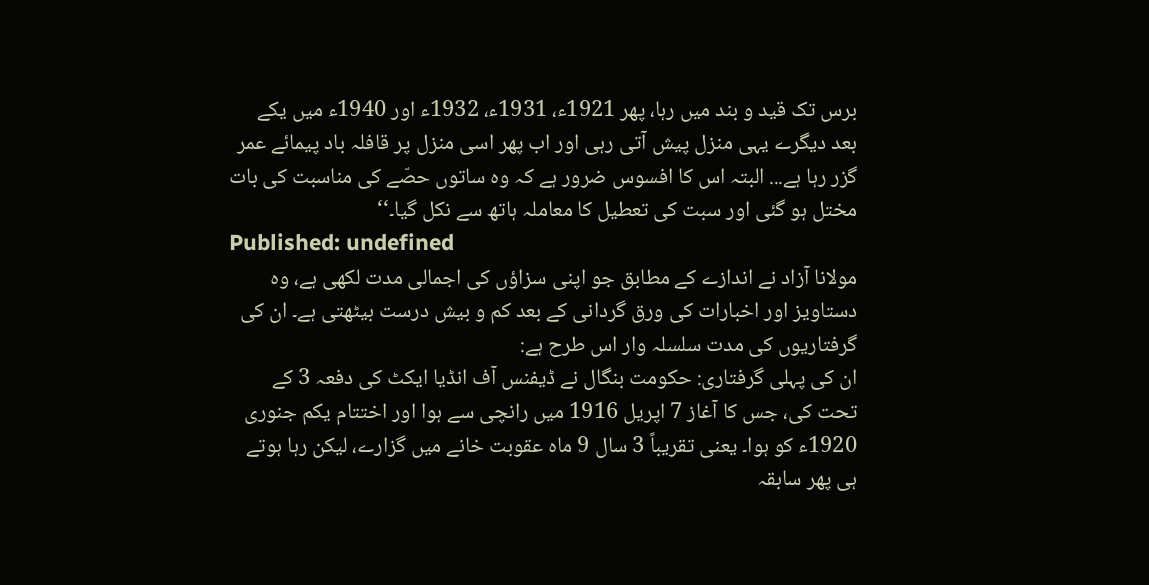برس تک قید و بند میں رہا، پھر 1921ء، 1931ء، 1932ء اور 1940ء میں یکے بعد دیگرے یہی منزل پیش آتی رہی اور اب پھر اسی منزل پر قافلہ باد پیمائے عمر گزر رہا ہے... البتہ اس کا افسوس ضرور ہے کہ وہ ساتوں حصّے کی مناسبت کی بات مختل ہو گئی اور سبت کی تعطیل کا معاملہ ہاتھ سے نکل گیا۔‘‘
Published: undefined
مولانا آزاد نے اندازے کے مطابق جو اپنی سزاؤں کی اجمالی مدت لکھی ہے، وہ دستاویز اور اخبارات کی ورق گردانی کے بعد کم و بیش درست بیٹھتی ہے۔ ان کی گرفتاریوں کی مدت سلسلہ وار اس طرح ہے:
ان کی پہلی گرفتاری: حکومت بنگال نے ڈیفنس آف انڈیا ایکٹ کی دفعہ 3 کے تحت کی، جس کا آغاز 7 اپریل 1916 میں رانچی سے ہوا اور اختتام یکم جنوری 1920ء کو ہوا۔ یعنی تقریباً 3 سال 9 ماہ عقوبت خانے میں گزارے، لیکن رہا ہوتے ہی پھر سابقہ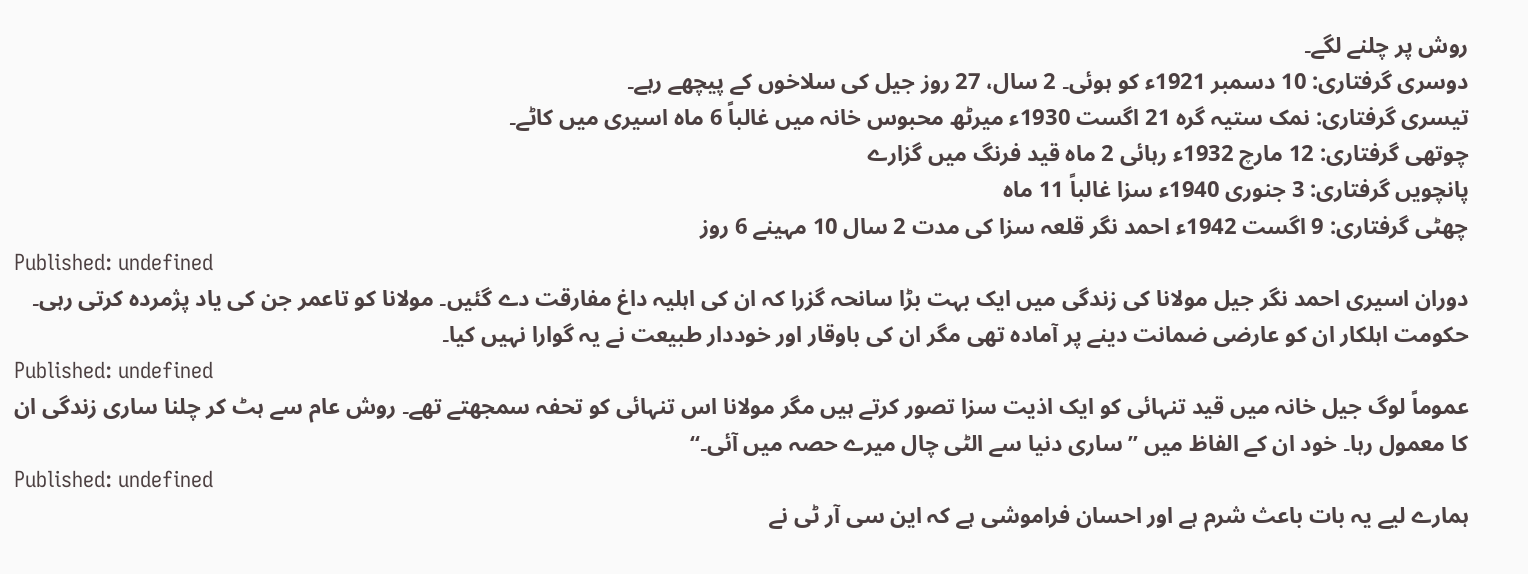روش پر چلنے لگے۔
دوسری گرفتاری: 10 دسمبر 1921ء کو ہوئی۔ 2 سال، 27 روز جیل کی سلاخوں کے پیچھے رہے۔
تیسری گرفتاری: نمک ستیہ گرہ 21 اگست 1930ء میرٹھ محبوس خانہ میں غالباً 6 ماہ اسیری میں کاٹے۔
چوتھی گرفتاری: 12 مارچ 1932ء رہائی 2 ماہ قید فرنگ میں گزارے
پانچویں گرفتاری: 3 جنوری 1940ء سزا غالباً 11 ماہ
چھٹی گرفتاری: 9 اگست 1942ء احمد نگر قلعہ سزا کی مدت 2 سال 10 مہینے 6 روز
Published: undefined
دوران اسیری احمد نگر جیل مولانا کی زندگی میں ایک بہت بڑا سانحہ گزرا کہ ان کی اہلیہ داغ مفارقت دے گئیں۔ مولانا کو تاعمر جن کی یاد پژمردہ کرتی رہی۔ حکومت اہلکار ان کو عارضی ضمانت دینے پر آمادہ تھی مگر ان کی باوقار اور خوددار طبیعت نے یہ گوارا نہیں کیا۔
Published: undefined
عموماً لوگ جیل خانہ میں قید تنہائی کو ایک اذیت سزا تصور کرتے ہیں مگر مولانا اس تنہائی کو تحفہ سمجھتے تھے۔ روش عام سے ہٹ کر چلنا ساری زندگی ان کا معمول رہا۔ خود ان کے الفاظ میں ’’ساری دنیا سے الٹی چال میرے حصہ میں آئی۔‘‘
Published: undefined
ہمارے لیے یہ بات باعث شرم ہے اور احسان فراموشی ہے کہ این سی آر ٹی نے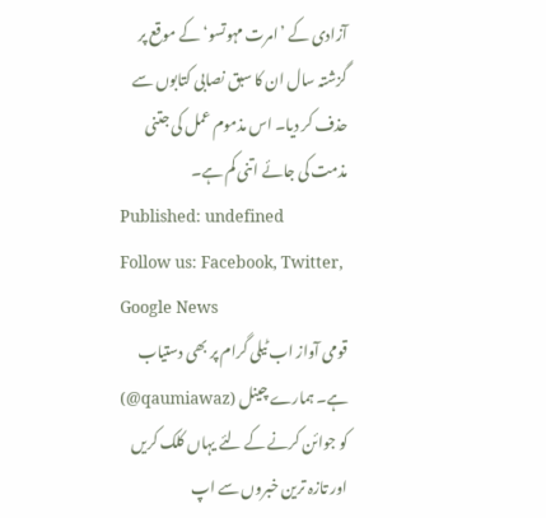آزادی کے ’امرت مہوتسو‘ کے موقع پر گزشتہ سال ان کا سبق نصابی کتابوں سے حذف کر دیا۔ اس مذموم عمل کی جتنی مذمت کی جائے اتنی کم ہے۔
Published: undefined
Follow us: Facebook, Twitter, Google News
قومی آواز اب ٹیلی گرام پر بھی دستیاب ہے۔ ہمارے چینل (qaumiawaz@) کو جوائن کرنے کے لئے یہاں کلک کریں اور تازہ ترین خبروں سے اپ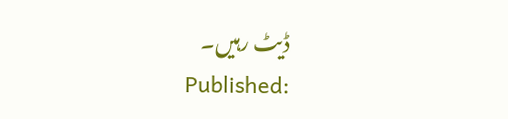ڈیٹ رہیں۔
Published: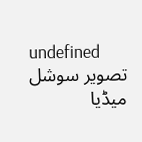undefined
تصویر سوشل میڈیا